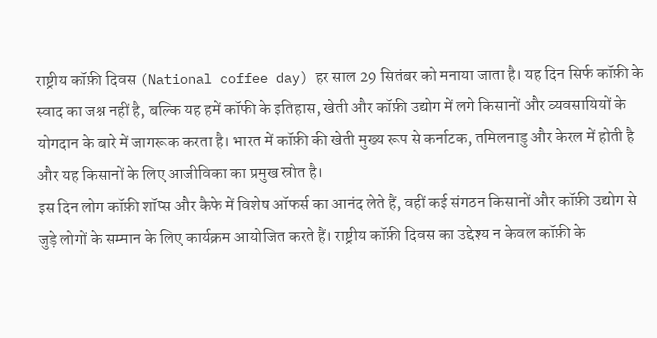राष्ट्रीय कॉफ़ी दिवस (National coffee day) हर साल 29 सितंबर को मनाया जाता है। यह दिन सिर्फ कॉफ़ी के स्वाद का जश्न नहीं है, बल्कि यह हमें कॉफी के इतिहास, खेती और कॉफ़ी उद्योग में लगे किसानों और व्यवसायियों के योगदान के बारे में जागरूक करता है। भारत में कॉफ़ी की खेती मुख्य रूप से कर्नाटक, तमिलनाडु और केरल में होती है और यह किसानों के लिए आजीविका का प्रमुख स्रोत है।
इस दिन लोग कॉफ़ी शॉप्स और कैफे में विशेष ऑफर्स का आनंद लेते हैं, वहीं कई संगठन किसानों और कॉफ़ी उद्योग से जुड़े लोगों के सम्मान के लिए कार्यक्रम आयोजित करते हैं। राष्ट्रीय कॉफ़ी दिवस का उद्देश्य न केवल कॉफ़ी के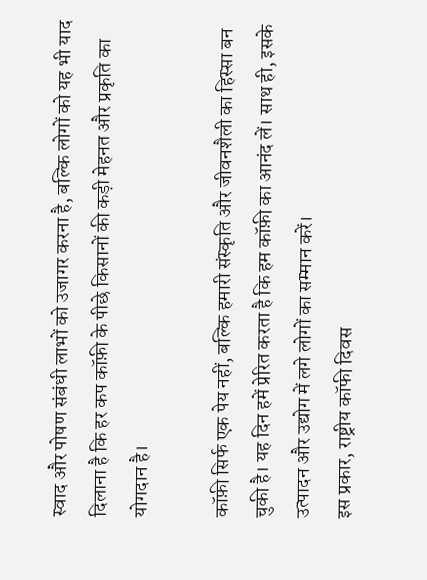स्वाद और पोषण संबंधी लाभों को उजागर करना है, बल्कि लोगों को यह भी याद दिलाना है कि हर कप कॉफ़ी के पीछे किसानों की कड़ी मेहनत और प्रकृति का योगदान है।

कॉफ़ी सिर्फ एक पेय नहीं, बल्कि हमारी संस्कृति और जीवनशैली का हिस्सा बन चुकी है। यह दिन हमें प्रेरित करता है कि हम कॉफ़ी का आनंद लें। साथ ही, इसके उत्पादन और उद्योग में लगे लोगों का सम्मान करें।
इस प्रकार, राष्ट्रीय कॉफी दिवस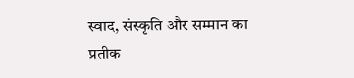स्वाद, संस्कृति और सम्मान का प्रतीक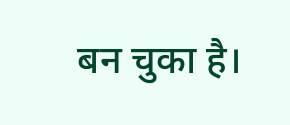बन चुका है।